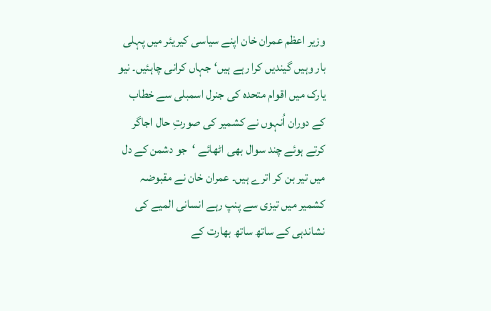وزیر اعظم عمران خان اپنے سیاسی کیریئر میں پہلی بار وہیں گیندیں کرا رہے ہیں‘ جہاں کرانی چاہئیں۔ نیو یارک میں اقوام متحدہ کی جنرل اسمبلی سے خطاب کے دوران اُنہوں نے کشمیر کی صورتِ حال اجاگر کرتے ہوئے چند سوال بھی اٹھائے ‘جو دشمن کے دل میں تیر بن کر اترے ہیں۔ عمران خان نے مقبوضہ کشمیر میں تیزی سے پنپ رہے انسانی المیے کی نشاندہی کے ساتھ ساتھ بھارت کے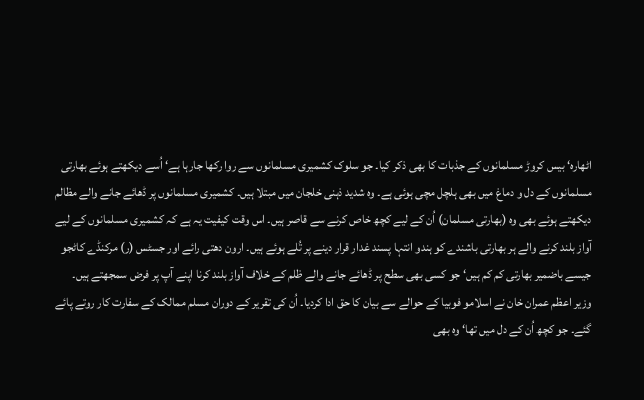اٹھارہ‘ بیس کروڑ مسلمانوں کے جذبات کا بھی ذکر کیا۔ جو سلوک کشمیری مسلمانوں سے روا رکھا جارہا ہے‘ اُسے دیکھتے ہوئے بھارتی مسلمانوں کے دل و دماغ میں بھی ہلچل مچی ہوئی ہے۔ وہ شدید ذہنی خلجان میں مبتلا ہیں۔ کشمیری مسلمانوں پر ڈھائے جانے والے مظالم دیکھتے ہوئے بھی وہ (بھارتی مسلمان) اُن کے لیے کچھ خاص کرنے سے قاصر ہیں۔ اس وقت کیفیت یہ ہے کہ کشمیری مسلمانوں کے لیے آواز بلند کرنے والے ہر بھارتی باشندے کو ہندو انتہا پسند غدار قرار دینے پر تُلے ہوئے ہیں۔ ارون دھتی رائے اور جسٹس (ر) مرکنڈے کاٹجو جیسے باضمیر بھارتی کم کم ہیں‘ جو کسی بھی سطح پر ڈھائے جانے والے ظلم کے خلاف آواز بلند کرنا اپنے آپ پر فرض سمجھتے ہیں۔
وزیر اعظم عمران خان نے اسلامو فوبیا کے حوالے سے بیان کا حق ادا کردیا۔ اُن کی تقریر کے دوران مسلم ممالک کے سفارت کار روتے پائے گئے۔ جو کچھ اُن کے دل میں تھا‘ وہ بھی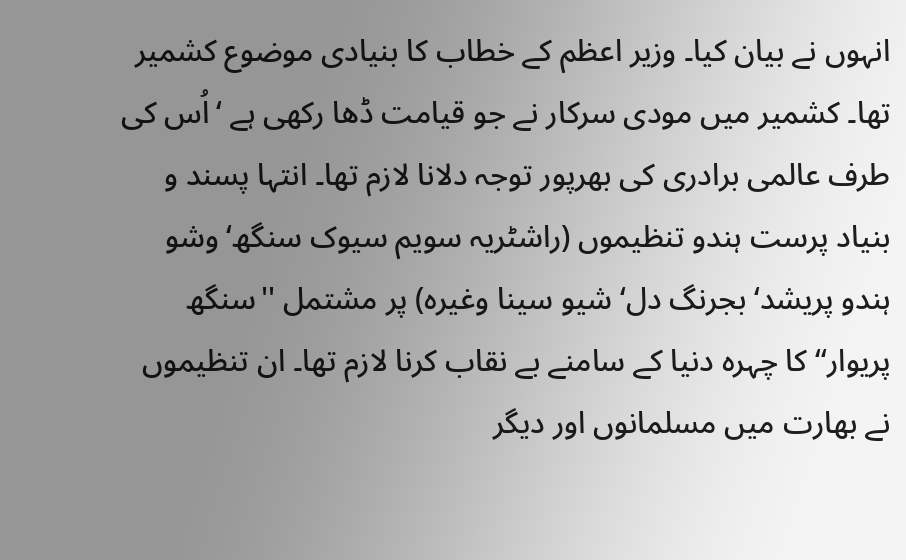انہوں نے بیان کیا۔ وزیر اعظم کے خطاب کا بنیادی موضوع کشمیر تھا۔ کشمیر میں مودی سرکار نے جو قیامت ڈھا رکھی ہے ‘اُس کی طرف عالمی برادری کی بھرپور توجہ دلانا لازم تھا۔ انتہا پسند و بنیاد پرست ہندو تنظیموں (راشٹریہ سویم سیوک سنگھ‘ وشو ہندو پریشد‘ بجرنگ دل‘ شیو سینا وغیرہ) پر مشتمل ''سنگھ پریوار‘‘ کا چہرہ دنیا کے سامنے بے نقاب کرنا لازم تھا۔ ان تنظیموں نے بھارت میں مسلمانوں اور دیگر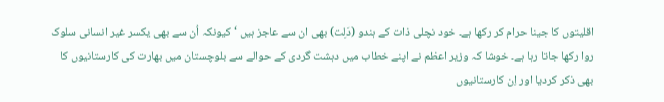اقلیتوں کا جینا حرام کر رکھا ہے۔ خود نچلی ذات کے ہندو (دَلِت) بھی ان سے عاجز ہیں ‘کیونکہ اُن سے بھی یکسر غیر انسانی سلوک روا رکھا جاتا رہا ہے۔ خوشا کہ وزیر اعظم نے اپنے خطاب میں دہشت گردی کے حوالے سے بلوچستان میں بھارت کی کارستانیوں کا بھی ذکر کردیا اور اِن کارستانیوں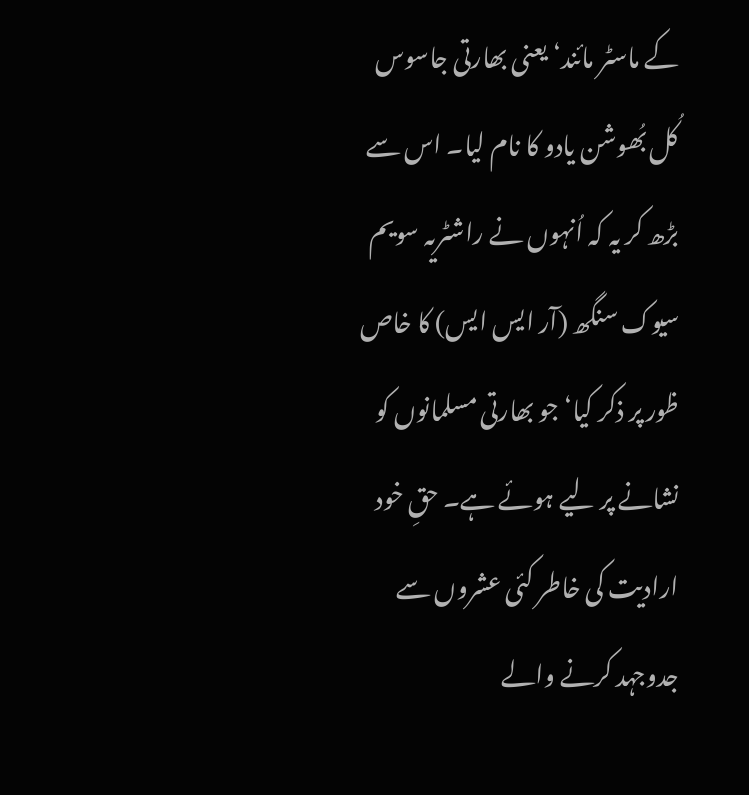کے ماسٹر مائند‘ یعنی بھارتی جاسوس کُل بُھوشن یادو کا نام لیا۔ اس سے بڑھ کر یہ کہ اُنہوں نے راشٹریہ سویم سیوک سنگھ (آر ایس ایس) کا خاص ظور پر ذکر کیا‘ جو بھارتی مسلمانوں کو نشانے پر لیے ہوئے ہے۔ حقِ خود ارادیت کی خاطر کئی عشروں سے جدوجہد کرنے والے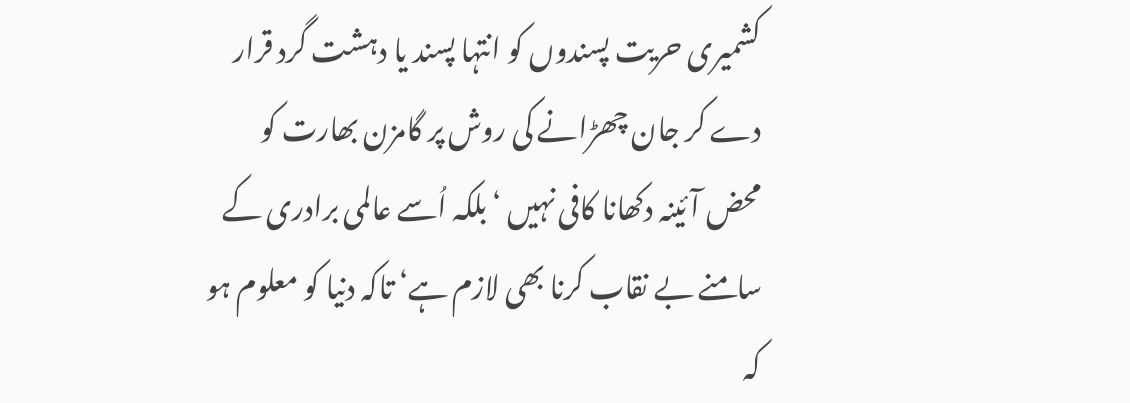کشمیری حریت پسندوں کو انتہا پسند یا دہشت گرد قرار دے کر جان چھڑانے کی روش پر گامزن بھارت کو محض آئینہ دکھانا کافی نہیں ‘بلکہ اُسے عالمی برادری کے سامنے بے نقاب کرنا بھی لازم ہے‘ تاکہ دنیا کو معلوم ہو کہ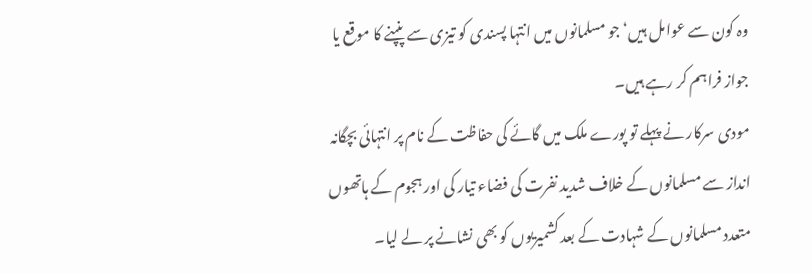وہ کون سے عوامل ہیں‘ جو مسلمانوں میں انتہا پسندی کو تیزی سے پنپنے کا موقع یا جواز فراہم کر رہے ہیں۔
مودی سرکار نے پہلے تو پورے ملک میں گائے کی حفاظت کے نام پر انتہائی بچگانہ انداز سے مسلمانوں کے خلاف شدید نفرت کی فضاء تیار کی اور ہجوم کے ہاتھوں متعدد مسلمانوں کے شہادت کے بعد کشمیریوں کو بھی نشانے پر لے لیا۔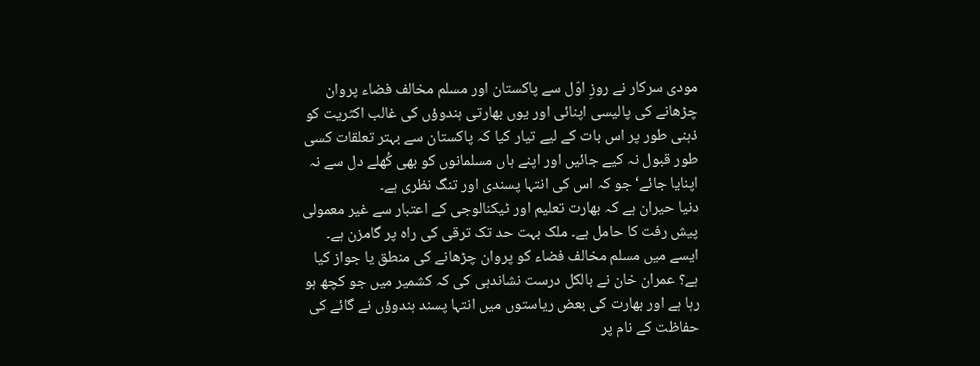مودی سرکار نے روزِ اوّل سے پاکستان اور مسلم مخالف فضاء پروان چڑھانے کی پالیسی اپنائی اور یوں بھارتی ہندوؤں کی غالب اکثریت کو ذہنی طور پر اس بات کے لیے تیار کیا کہ پاکستان سے بہتر تعلقات کسی طور قبول نہ کیے جائیں اور اپنے ہاں مسلمانوں کو بھی کُھلے دل سے نہ اپنایا جائے‘ جو کہ اس کی انتہا پسندی اور تنگ نظری ہے۔
دنیا حیران ہے کہ بھارت تعلیم اور ٹیکنالوجی کے اعتبار سے غیر معمولی پیش رفت کا حامل ہے۔ ملک بہت حد تک ترقی کی راہ پر گامزن ہے۔ ایسے میں مسلم مخالف فضاء کو پروان چڑھانے کی منطق یا جواز کیا ہے؟ عمران خان نے بالکل درست نشاندہی کی کہ کشمیر میں جو کچھ ہو رہا ہے اور بھارت کی بعض ریاستوں میں انتہا پسند ہندوؤں نے گائے کی حفاظت کے نام پر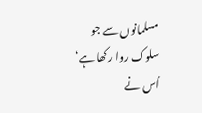مسلمانوں سے جو سلوک روا رکھا ہے‘ اُس نے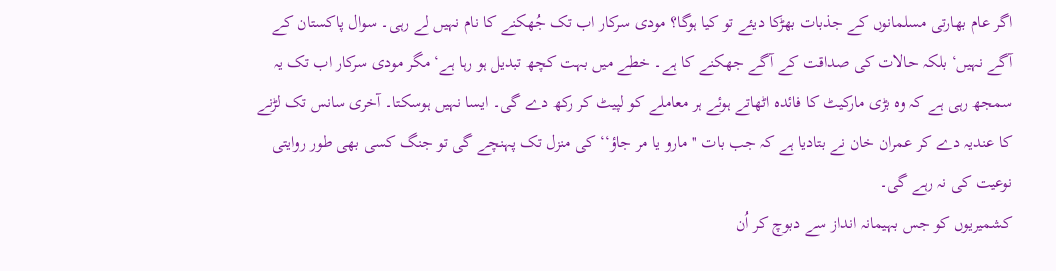اگر عام بھارتی مسلمانوں کے جذبات بھڑکا دیئے تو کیا ہوگا؟ مودی سرکار اب تک جُھکنے کا نام نہیں لے رہی۔ سوال پاکستان کے آگے نہیں‘ بلکہ حالات کی صداقت کے آگے جھکنے کا ہے۔ خطے میں بہت کچھ تبدیل ہو رہا ہے‘ مگر مودی سرکار اب تک یہ سمجھ رہی ہے کہ وہ بڑی مارکیٹ کا فائدہ اٹھاتے ہوئے ہر معاملے کو لپیٹ کر رکھ دے گی۔ ایسا نہیں ہوسکتا۔ آخری سانس تک لڑنے کا عندیہ دے کر عمران خان نے بتادیا ہے کہ جب بات ''مارو یا مر جاؤ‘‘ کی منزل تک پہنچے گی تو جنگ کسی بھی طور روایتی نوعیت کی نہ رہے گی۔
کشمیریوں کو جس بہیمانہ انداز سے دبوچ کر اُن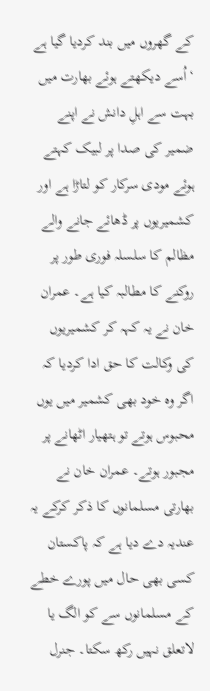کے گھروں میں بند کردیا گیا ہے ‘اُسے دیکھتے ہوئے بھارت میں بہت سے اہلِ دانش نے اپنے ضمیر کی صدا پر لبیک کہتے ہوئے مودی سرکار کو لتاڑا ہے اور کشمیریوں پر ڈھائے جانے والے مظالم کا سلسلہ فوری طور پر روکنے کا مطالبہ کیا ہے۔ عمران خان نے یہ کہہ کر کشمیریوں کی وکالت کا حق ادا کردیا کہ اگر وہ خود بھی کشمیر میں یوں محبوس ہوتے تو ہتھیار اٹھانے پر مجبور ہوتے۔ عمران خان نے بھارتی مسلمانوں کا ذکر کرکے یہ عندیہ دے دیا ہے کہ پاکستان کسی بھی حال میں پورے خطے کے مسلمانوں سے کو الگ یا لاتعلق نہیں رکھ سکتا۔ جنرل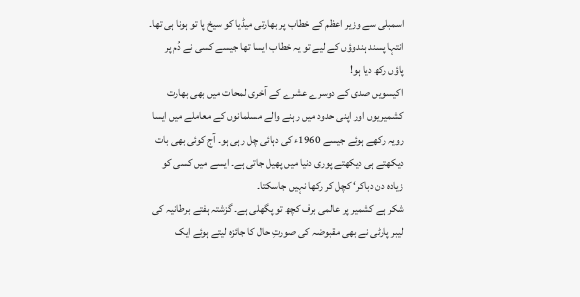اسمبلی سے وزیر اعظم کے خطاب پر بھارتی میڈیا کو سیخ پا تو ہونا ہی تھا۔ انتہا پسند ہندوؤں کے لیے تو یہ خطاب ایسا تھا جیسے کسی نے دُم پر پاؤں رکھ دیا ہو!
اکیسویں صدی کے دوسرے عشرے کے آخری لمحات میں بھی بھارت کشمیریوں اور اپنی حدود میں رہنے والے مسلمانوں کے معاملے میں ایسا رویہ رکھے ہوئے جیسے 1960ء کی دہائی چل رہی ہو۔ آج کوئی بھی بات دیکھتے ہی دیکھتے پوری دنیا میں پھیل جاتی ہے۔ ایسے میں کسی کو زیادہ دن دباکر‘ کچل کر رکھا نہیں جاسکتا۔
شکر ہے کشمیر پر عالمی برف کچھ تو پگھلی ہے۔ گزشتہ ہفتے برطانیہ کی لیبر پارٹی نے بھی مقبوضہ کی صورتِ حال کا جائزہ لیتے ہوئے ایک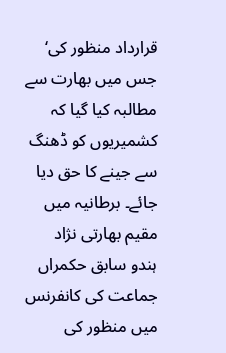قرارداد منظور کی‘ جس میں بھارت سے مطالبہ کیا گیا کہ کشمیریوں کو ڈھنگ سے جینے کا حق دیا جائے۔ برطانیہ میں مقیم بھارتی نژاد ہندو سابق حکمراں جماعت کی کانفرنس میں منظور کی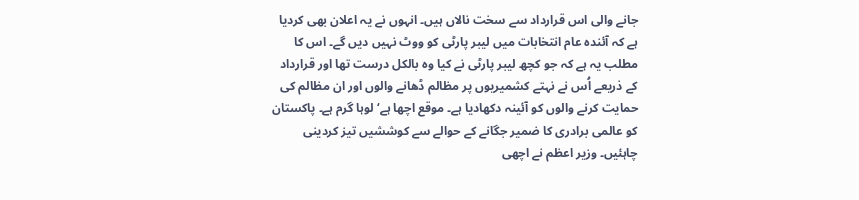جانے والی اس قرارداد سے سخت نالاں ہیں۔ انہوں نے یہ اعلان بھی کردیا ہے کہ آئندہ عام انتخابات میں لیبر پارٹی کو ووٹ نہیں دیں گے۔ اس کا مطلب یہ ہے کہ جو کچھ لیبر پارٹی نے کیا وہ بالکل درست تھا اور قرارداد کے ذریعے اُس نے نہتے کشمیریوں پر مظالم ڈھانے والوں اور ان مظالم کی حمایت کرنے والوں کو آئینہ دکھادیا ہے۔ موقع اچھا ہے‘ لوہا گرم ہے۔ پاکستان کو عالمی برادری کا ضمیر جگانے کے حوالے سے کوششیں تیز کردینی چاہئیں۔ وزیر اعظم نے اچھی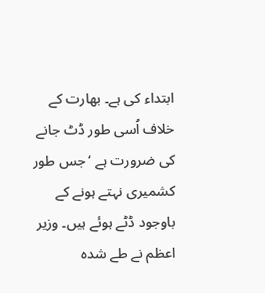ابتداء کی ہے۔ بھارت کے خلاف اُسی طور ڈٹ جانے کی ضرورت ہے ‘جس طور کشمیری نہتے ہونے کے باوجود ڈٹے ہوئے ہیں۔ وزیر اعظم نے طے شدہ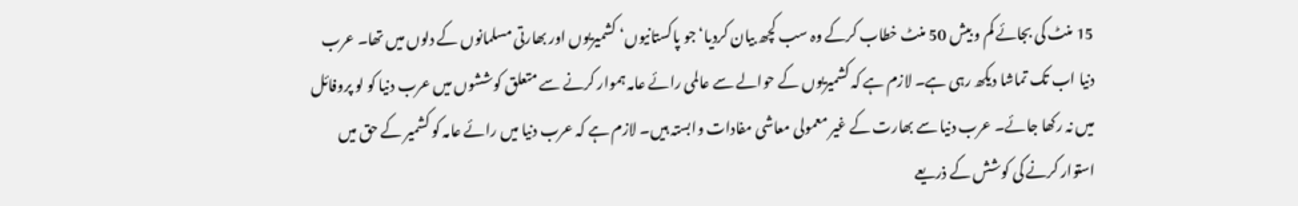15 منٹ کی بجائے کم و بیش 50 منٹ خطاب کرکے وہ سب کچھ بیان کردیا‘ جو پاکستانیوں‘ کشمیریوں اور بھارتی مسلمانوں کے دلوں میں تھا۔ عرب دنیا اب تک تماشا دیکھ رہی ہے۔ لازم ہے کہ کشمیریوں کے حوالے سے عالمی رائے عامہ ہموار کرنے سے متعلق کوششوں میں عرب دنیا کو لو پروفائل میں نہ رکھا جائے۔ عرب دنیا سے بھارت کے غیر معمولی معاشی مفادات وابستہ ہیں۔ لازم ہے کہ عرب دنیا میں رائے عامہ کو کشمیر کے حق میں استوار کرنے کی کوشش کے ذریعے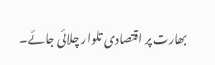بھارت پر اقتصادی تلوار چلائی جائے۔